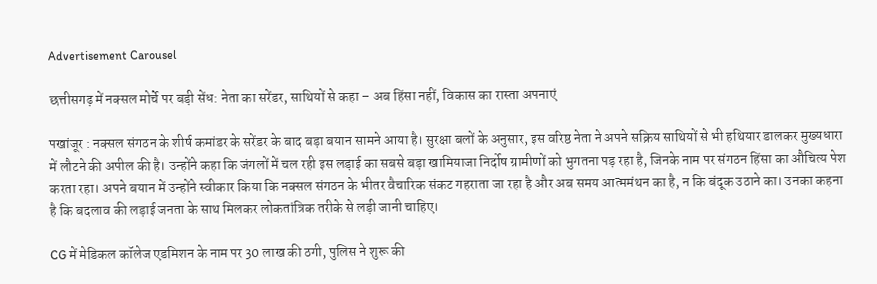Advertisement Carousel

छत्तीसगढ़ में नक्सल मोर्चे पर बड़ी सेंध: नेता का सरेंडर, साथियों से कहा – अब हिंसा नहीं, विकास का रास्ता अपनाएं

पखांजूर : नक्सल संगठन के शीर्ष कमांडर के सरेंडर के बाद बड़ा बयान सामने आया है। सुरक्षा बलों के अनुसार, इस वरिष्ठ नेता ने अपने सक्रिय साथियों से भी हथियार डालकर मुख्यधारा में लौटने की अपील की है। उन्होंने कहा कि जंगलों में चल रही इस लड़ाई का सबसे बड़ा खामियाजा निर्दोष ग्रामीणों को भुगतना पड़ रहा है, जिनके नाम पर संगठन हिंसा का औचित्य पेश करता रहा। अपने बयान में उन्होंने स्वीकार किया कि नक्सल संगठन के भीतर वैचारिक संकट गहराता जा रहा है और अब समय आत्ममंथन का है, न कि बंदूक उठाने का। उनका कहना है कि बदलाव की लड़ाई जनता के साथ मिलकर लोकतांत्रिक तरीके से लड़ी जानी चाहिए।

CG में मेडिकल कॉलेज एडमिशन के नाम पर 30 लाख की ठगी, पुलिस ने शुरू की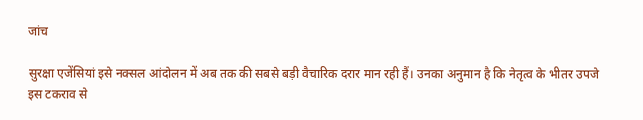जांच

सुरक्षा एजेंसियां इसे नक्सल आंदोलन में अब तक की सबसे बड़ी वैचारिक दरार मान रही हैं। उनका अनुमान है कि नेतृत्व के भीतर उपजे इस टकराव से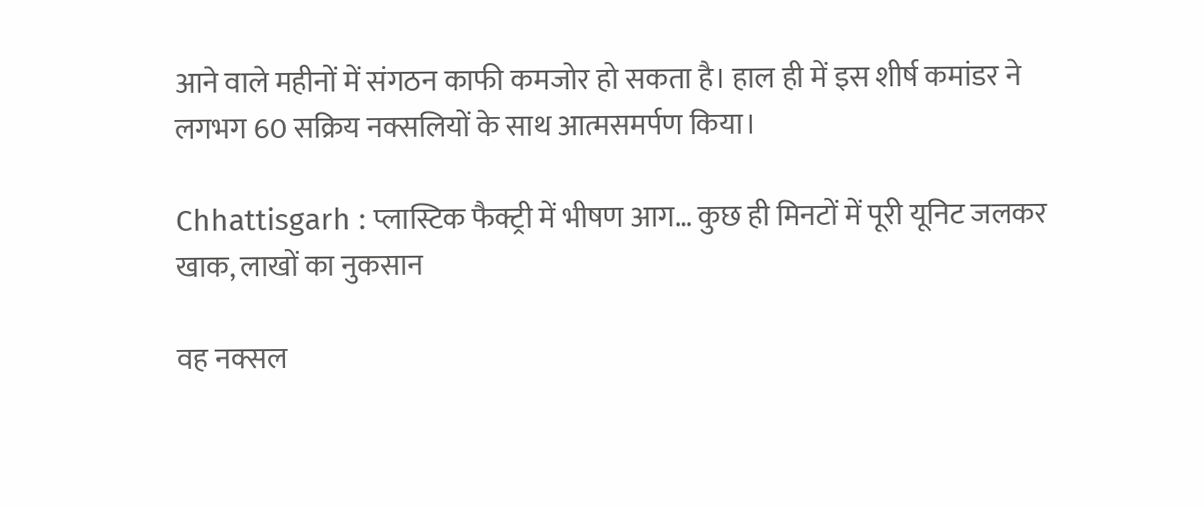आने वाले महीनों में संगठन काफी कमजोर हो सकता है। हाल ही में इस शीर्ष कमांडर ने लगभग 60 सक्रिय नक्सलियों के साथ आत्मसमर्पण किया।

Chhattisgarh : प्लास्टिक फैक्ट्री में भीषण आग… कुछ ही मिनटों में पूरी यूनिट जलकर खाक, लाखों का नुकसान

वह नक्सल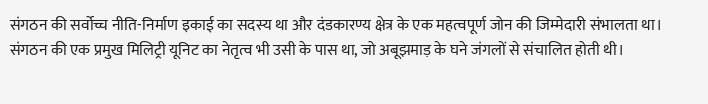संगठन की सर्वोच्च नीति-निर्माण इकाई का सदस्य था और दंडकारण्य क्षेत्र के एक महत्वपूर्ण जोन की जिम्मेदारी संभालता था। संगठन की एक प्रमुख मिलिट्री यूनिट का नेतृत्व भी उसी के पास था, जो अबूझमाड़ के घने जंगलों से संचालित होती थी।